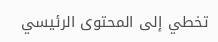تخطي إلى المحتوى الرئيسي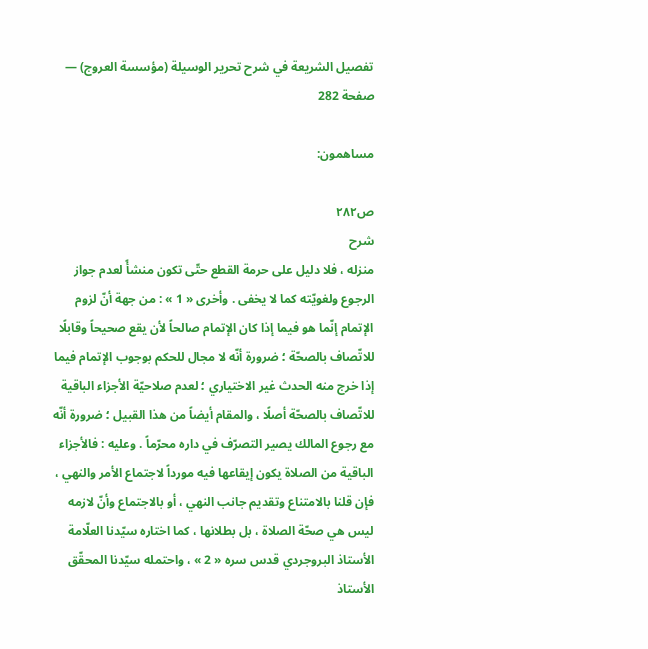تفصيل الشريعة في شرح تحرير الوسيلة (مؤسسة العروج) — صفحة 282

مساهمون:

ص٢٨٢
شرح
منزله ، فلا دليل على حرمة القطع حتّى تكون منشأً لعدم جواز الرجوع ولغويّته كما لا يخفى . وأخرى « 1 » : من جهة أنّ لزوم الإتمام إنّما هو فيما إذا كان الإتمام صالحاً لأن يقع صحيحاً وقابلًا للاتّصاف بالصحّة ؛ ضرورة أنّه لا مجال للحكم بوجوب الإتمام فيما إذا خرج منه الحدث غير الاختياري ؛ لعدم صلاحيّة الأجزاء الباقية للاتّصاف بالصحّة أصلًا ، والمقام أيضاً من هذا القبيل ؛ ضرورة أنّه مع رجوع المالك يصير التصرّف في داره محرّماً . وعليه : فالأجزاء الباقية من الصلاة يكون إيقاعها فيه مورداً لاجتماع الأمر والنهي ، فإن قلنا بالامتناع وتقديم جانب النهي ، أو بالاجتماع وأنّ لازمه ليس هي صحّة الصلاة ، بل بطلانها ، كما اختاره سيّدنا العلّامة الأستاذ البروجردي قدس سره « 2 » ، واحتمله سيّدنا المحقّق الأستاذ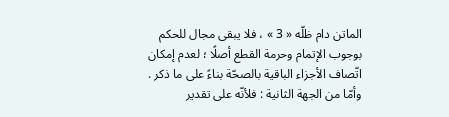الماتن دام ظلّه « 3 » ، فلا يبقى مجال للحكم بوجوب الإتمام وحرمة القطع أصلًا ؛ لعدم إمكان اتّصاف الأجزاء الباقية بالصحّة بناءً على ما ذكر . وأمّا من الجهة الثانية : فلأنّه على تقدير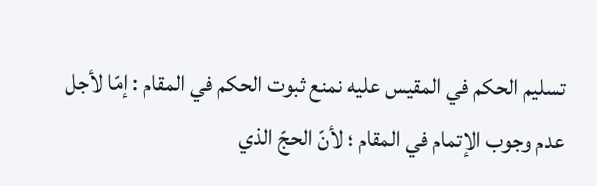تسليم الحكم في المقيس عليه نمنع ثبوت الحكم في المقام : إمّا لأجل عدم وجوب الإتمام في المقام ؛ لأنّ الحجّ الذي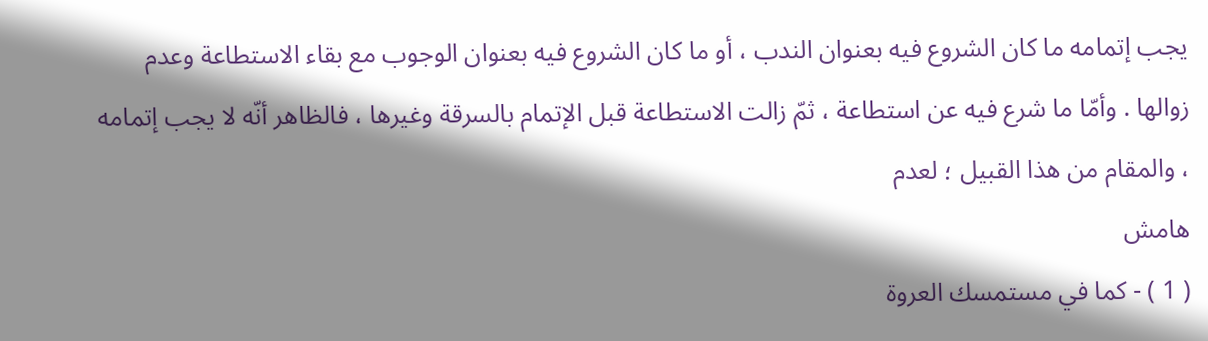يجب إتمامه ما كان الشروع فيه بعنوان الندب ، أو ما كان الشروع فيه بعنوان الوجوب مع بقاء الاستطاعة وعدم زوالها . وأمّا ما شرع فيه عن استطاعة ، ثمّ زالت الاستطاعة قبل الإتمام بالسرقة وغيرها ، فالظاهر أنّه لا يجب إتمامه ، والمقام من هذا القبيل ؛ لعدم
هامش
( 1 ) - كما في مستمسك العروة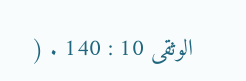الوثقى 10 : 140 . (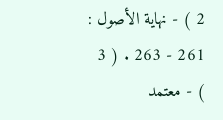2 ) - نهاية الأصول : 261 - 263 . ( 3 ) - معتمد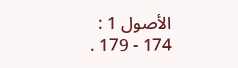الأصول 1 : 174 - 179 .